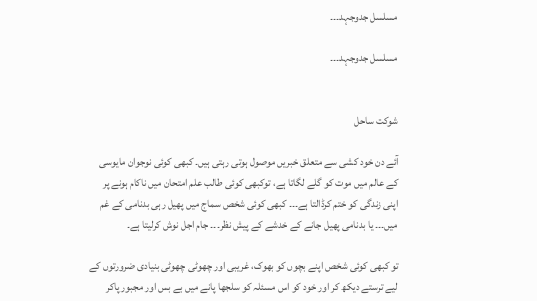مسلسل جدوجہد۔۔۔

مسلسل جدوجہد۔۔۔


شوکت ساحل

آئے دن خود کشی سے متعلق خبریں موصول ہوتی رہتی ہیں۔ کبھی کوئی نوجوان مایوسی کے عالم میں موت کو گلے لگاتا ہے، توکبھی کوئی طالب علم امتحان میں ناکام ہونے پر اپنی زندگی کو ختم کرڈالتا ہے۔۔۔ کبھی کوئی شخص سماج میں پھیل رہی بدنامی کے غم میں۔۔۔ یا بدنامی پھیل جانے کے خدشے کے پیش نظر۔۔۔ جام اجل نوش کرلیتا ہے۔

تو کبھی کوئی شخص اپنے بچوں کو بھوک، غریبی اور چھوٹی چھوٹی بنیادی ضرورتوں کے لیے ترستے دیکھ کر اور خود کو اس مسئلہ کو سلجھا پانے میں بے بس اور مجبور پاکر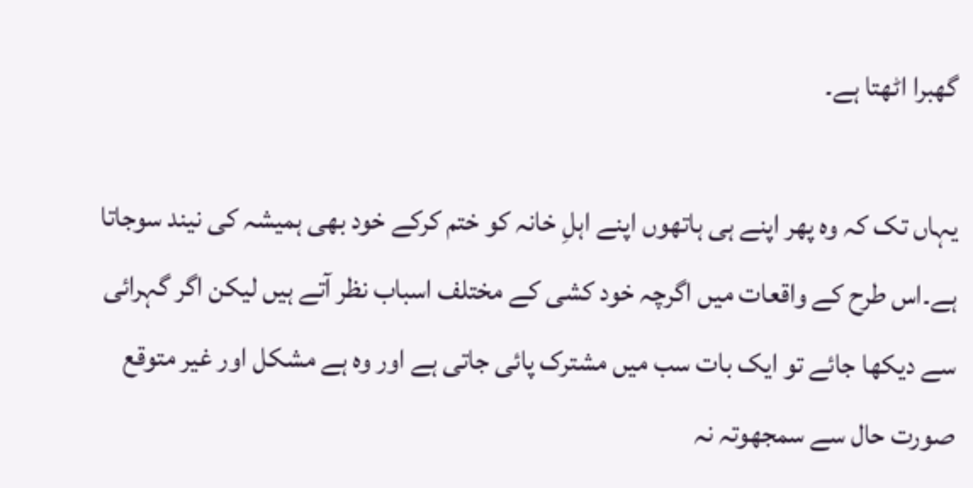گھبرا اٹھتا ہے۔

یہاں تک کہ وہ پھر اپنے ہی ہاتھوں اپنے اہلِ خانہ کو ختم کرکے خود بھی ہمیشہ کی نیند سوجاتا ہے۔اس طرح کے واقعات میں اگرچہ خود کشی کے مختلف اسباب نظر آتے ہیں لیکن اگر گہرائی سے دیکھا جائے تو ایک بات سب میں مشترک پائی جاتی ہے اور وہ ہے مشکل اور غیر متوقع صورت حال سے سمجھوتہ نہ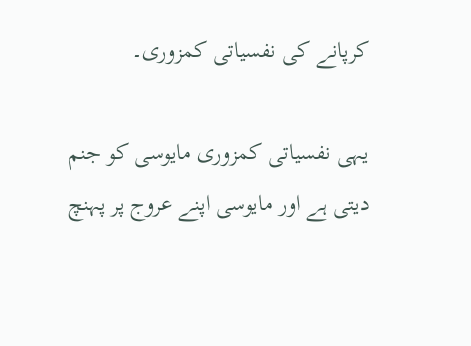کرپانے کی نفسیاتی کمزوری۔

یہی نفسیاتی کمزوری مایوسی کو جنم دیتی ہے اور مایوسی اپنے عروج پر پہنچ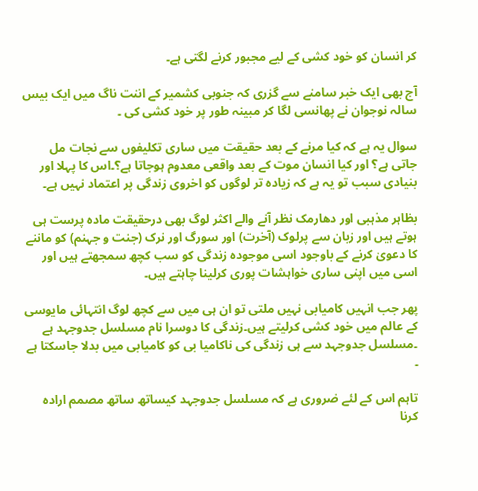کر انسان کو خود کشی کے لیے مجبور کرنے لگتی ہے۔

آج بھی ایک خبر سامنے سے گزری کہ جنوبی کشمیر کے اننت ناگ میں ایک بیس سالہ نوجوان نے پھانسی لگا کر مبینہ طور پر خود کشی کی ۔

سوال یہ ہے کہ کیا مرنے کے بعد حقیقت میں ساری تکلیفوں سے نجات مل جاتی ہے؟ اور کیا انسان موت کے بعد واقعی معدوم ہوجاتا ہے؟۔اس کا پہلا اور بنیادی سبب تو یہ ہے کہ زیادہ تر لوگوں کو اخروی زندگی پر اعتماد نہیں ہے۔

بظاہر مذہبی اور دھارمک نظر آنے والے اکثر لوگ بھی درحقیقت مادہ پرست ہی ہوتے ہیں اور زبان سے پرلوک (آخرت) اور سورگ اور نرک (جنت و جہنم) کو ماننے کا دعویٰ کرنے کے باوجود اسی موجودہ زندگی کو سب کچھ سمجھتے ہیں اور اسی میں اپنی ساری خواہشات پوری کرلینا چاہتے ہیں۔

پھر جب انہیں کامیابی نہیں ملتی تو ان ہی میں سے کچھ لوگ انتہائی مایوسی کے عالم میں خود کشی کرلیتے ہیں۔زندگی کا دوسرا نام مسلسل جدوجہد ہے ۔مسلسل جدوجہد سے ہی زندگی کی ناکامیا بی کو کامیابی میں بدلا جاسکتا ہے ۔

تاہم اس کے لئے ضروری ہے کہ مسلسل جدوجہد کیساتھ ساتھ مصمم ارادہ کرنا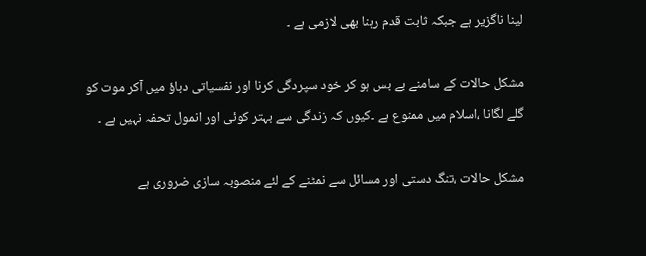لینا ناگزیر ہے جبکہ ثابت قدم رہنا بھی لازمی ہے ۔

مشکل حالات کے سامنے بے بس ہو کر خود سپردگی کرنا اور نفسیاتی دباؤ میں آکر موت کو گلے لگانا ،اسلام میں ممنوع ہے ۔کیوں کہ زندگی سے بہتر کوئی اور انمول تحفہ نہیں ہے ۔

مشکل حالات ،تنگ دستی اور مسائل سے نمٹنے کے لئے منصوبہ سازی ضروری ہے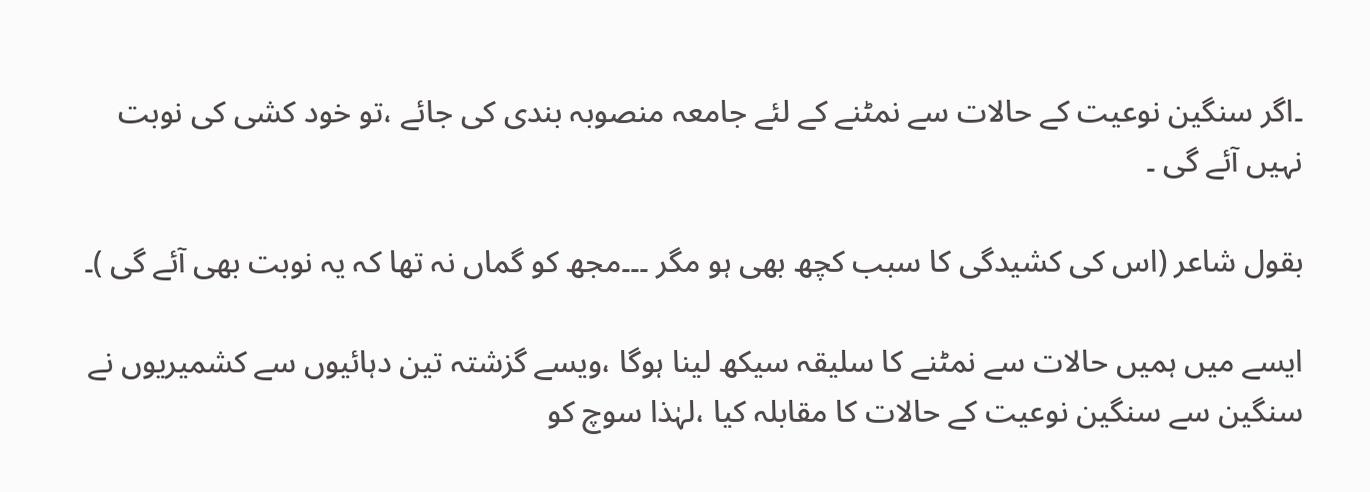۔اگر سنگین نوعیت کے حالات سے نمٹنے کے لئے جامعہ منصوبہ بندی کی جائے ،تو خود کشی کی نوبت نہیں آئے گی ۔

بقول شاعر (اس کی کشیدگی کا سبب کچھ بھی ہو مگر ۔۔۔مجھ کو گماں نہ تھا کہ یہ نوبت بھی آئے گی )۔

ایسے میں ہمیں حالات سے نمٹنے کا سلیقہ سیکھ لینا ہوگا ،ویسے گزشتہ تین دہائیوں سے کشمیریوں نے سنگین سے سنگین نوعیت کے حالات کا مقابلہ کیا ،لہٰذا سوچ کو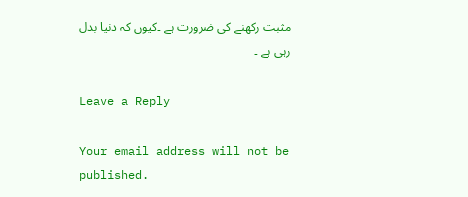مثبت رکھنے کی ضرورت ہے ۔کیوں کہ دنیا بدل رہی ہے ۔

Leave a Reply

Your email address will not be published.